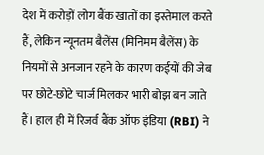देश में करोड़ों लोग बैंक खातों का इस्तेमाल करते हैं, लेकिन न्यूनतम बैलेंस (मिनिमम बैलेंस) के नियमों से अनजान रहने के कारण कईयों की जेब पर छोटे-छोटे चार्ज मिलकर भारी बोझ बन जाते हैं। हाल ही में रिजर्व बैंक ऑफ इंडिया (RBI) ने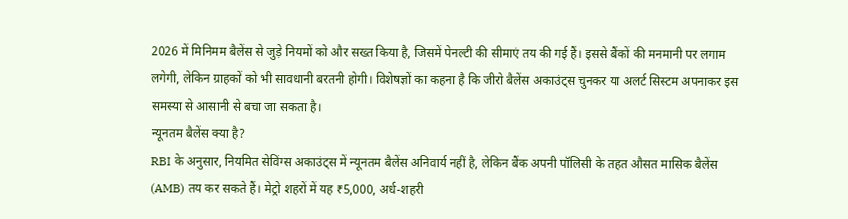2026 में मिनिमम बैलेंस से जुड़े नियमों को और सख्त किया है, जिसमें पेनल्टी की सीमाएं तय की गई हैं। इससे बैंकों की मनमानी पर लगाम लगेगी, लेकिन ग्राहकों को भी सावधानी बरतनी होगी। विशेषज्ञों का कहना है कि जीरो बैलेंस अकाउंट्स चुनकर या अलर्ट सिस्टम अपनाकर इस समस्या से आसानी से बचा जा सकता है।
न्यूनतम बैलेंस क्या है?
RBI के अनुसार, नियमित सेविंग्स अकाउंट्स में न्यूनतम बैलेंस अनिवार्य नहीं है, लेकिन बैंक अपनी पॉलिसी के तहत औसत मासिक बैलेंस (AMB) तय कर सकते हैं। मेट्रो शहरों में यह ₹5,000, अर्ध-शहरी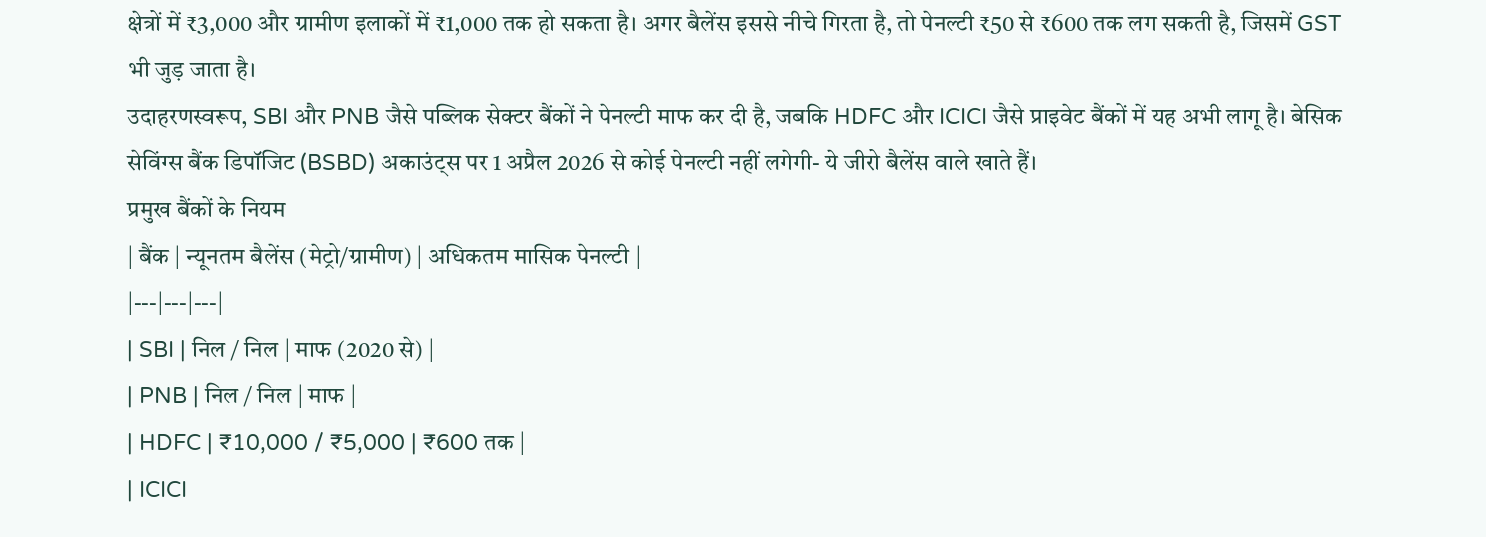क्षेत्रों में ₹3,000 और ग्रामीण इलाकों में ₹1,000 तक हो सकता है। अगर बैलेंस इससे नीचे गिरता है, तो पेनल्टी ₹50 से ₹600 तक लग सकती है, जिसमें GST भी जुड़ जाता है।
उदाहरणस्वरूप, SBI और PNB जैसे पब्लिक सेक्टर बैंकों ने पेनल्टी माफ कर दी है, जबकि HDFC और ICICI जैसे प्राइवेट बैंकों में यह अभी लागू है। बेसिक सेविंग्स बैंक डिपॉजिट (BSBD) अकाउंट्स पर 1 अप्रैल 2026 से कोई पेनल्टी नहीं लगेगी- ये जीरो बैलेंस वाले खाते हैं।
प्रमुख बैंकों के नियम
| बैंक | न्यूनतम बैलेंस (मेट्रो/ग्रामीण) | अधिकतम मासिक पेनल्टी |
|---|---|---|
| SBI | निल / निल | माफ (2020 से) |
| PNB | निल / निल | माफ |
| HDFC | ₹10,000 / ₹5,000 | ₹600 तक |
| ICICI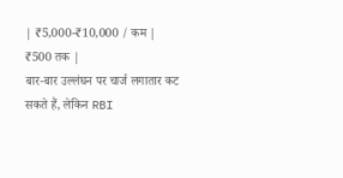| ₹5,000-₹10,000 / कम | ₹500 तक |
बार-बार उल्लंघन पर चार्ज लगातार कट सकते हैं, लेकिन RBI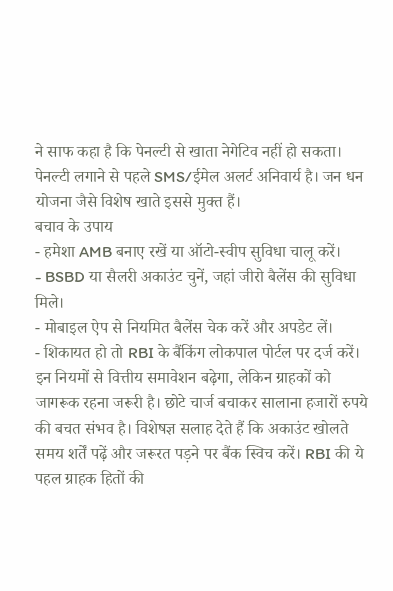ने साफ कहा है कि पेनल्टी से खाता नेगेटिव नहीं हो सकता। पेनल्टी लगाने से पहले SMS/ईमेल अलर्ट अनिवार्य है। जन धन योजना जैसे विशेष खाते इससे मुक्त हैं।
बचाव के उपाय
- हमेशा AMB बनाए रखें या ऑटो-स्वीप सुविधा चालू करें।
- BSBD या सैलरी अकाउंट चुनें, जहां जीरो बैलेंस की सुविधा मिले।
- मोबाइल ऐप से नियमित बैलेंस चेक करें और अपडेट लें।
- शिकायत हो तो RBI के बैंकिंग लोकपाल पोर्टल पर दर्ज करें।
इन नियमों से वित्तीय समावेशन बढ़ेगा, लेकिन ग्राहकों को जागरूक रहना जरूरी है। छोटे चार्ज बचाकर सालाना हजारों रुपये की बचत संभव है। विशेषज्ञ सलाह देते हैं कि अकाउंट खोलते समय शर्तें पढ़ें और जरूरत पड़ने पर बैंक स्विच करें। RBI की ये पहल ग्राहक हितों की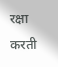रक्षा करती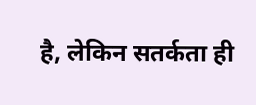है, लेकिन सतर्कता ही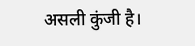असली कुंजी है।